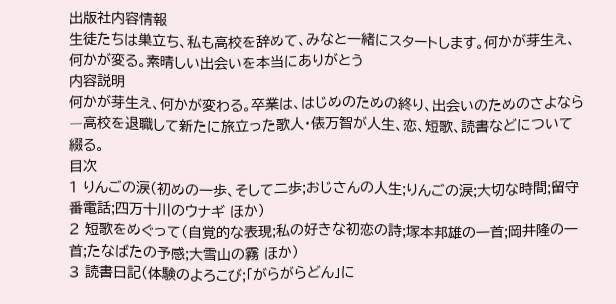出版社内容情報
生徒たちは巣立ち、私も高校を辞めて、みなと一緒にスタートします。何かが芽生え、何かが変る。素晴しい出会いを本当にありがとう
内容説明
何かが芽生え、何かが変わる。卒業は、はじめのための終り、出会いのためのさよなら―高校を退職して新たに旅立った歌人・俵万智が人生、恋、短歌、読書などについて綴る。
目次
1 りんごの涙(初めの一歩、そして二歩;おじさんの人生;りんごの涙;大切な時間;留守番電話;四万十川のウナギ ほか)
2 短歌をめぐって(自覚的な表現;私の好きな初恋の詩;塚本邦雄の一首;岡井隆の一首;たなばたの予感;大雪山の霧 ほか)
3 読書日記(体験のよろこび;「がらがらどん」に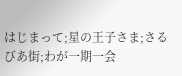はじまって;星の王子さま;さるびあ街;わが一期一会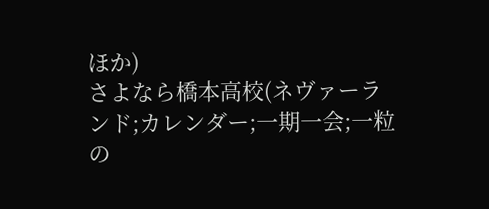ほか)
さよなら橋本高校(ネヴァーランド;カレンダー;一期一会;一粒の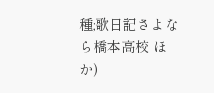種;歌日記さよなら橋本高校 ほか)